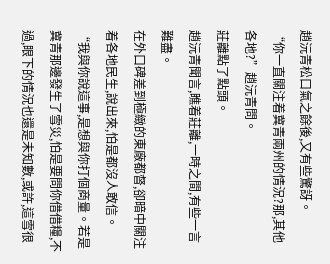趙沅青松口氣之餘後,又有些驚訝。
“你一直關注着冀青兩州的情況?那,其他各地?”趙沅青問。
莊離點了點頭。
趙沅青聞言,瞧着莊離,一時之間,有些一言難盡。
在外口碑差到極緻的東廠都督,卻暗中關注着各地民生,說出來,怕是都沒人敢信。
“我與你說這事,是想與你打個商量。若是冀青那邊發生了雪災,怕是要問你借借糧,不過,眼下的情況也還是未知數,或許,這雪很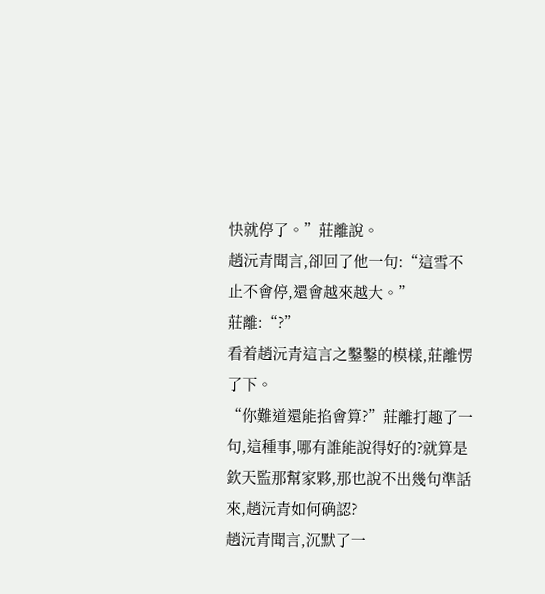快就停了。”莊離說。
趙沅青聞言,卻回了他一句:“這雪不止不會停,還會越來越大。”
莊離:“?”
看着趙沅青這言之鑿鑿的模樣,莊離愣了下。
“你難道還能掐會算?”莊離打趣了一句,這種事,哪有誰能說得好的?就算是欽天監那幫家夥,那也說不出幾句準話來,趙沅青如何确認?
趙沅青聞言,沉默了一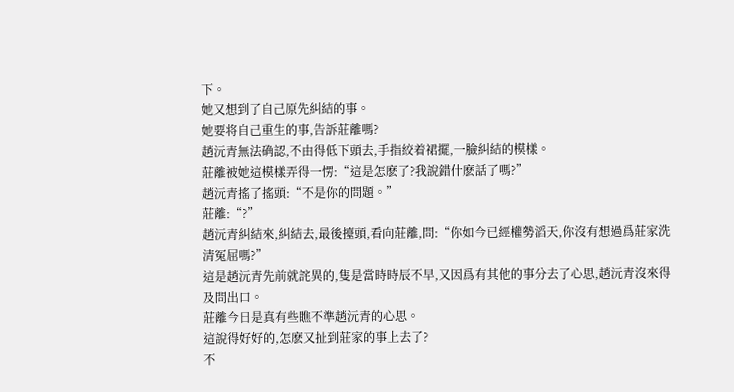下。
她又想到了自己原先糾結的事。
她要将自己重生的事,告訴莊離嗎?
趙沅青無法确認,不由得低下頭去,手指絞着裙擺,一臉糾結的模樣。
莊離被她這模樣弄得一愣:“這是怎麽了?我說錯什麽話了嗎?”
趙沅青搖了搖頭:“不是你的問題。”
莊離:“?”
趙沅青糾結來,糾結去,最後擡頭,看向莊離,問:“你如今已經權勢滔天,你沒有想過爲莊家洗清冤屈嗎?”
這是趙沅青先前就詫異的,隻是當時時辰不早,又因爲有其他的事分去了心思,趙沅青沒來得及問出口。
莊離今日是真有些瞧不準趙沅青的心思。
這說得好好的,怎麽又扯到莊家的事上去了?
不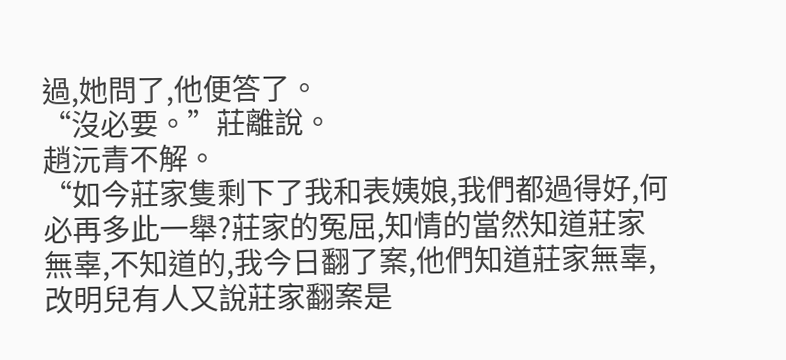過,她問了,他便答了。
“沒必要。”莊離說。
趙沅青不解。
“如今莊家隻剩下了我和表姨娘,我們都過得好,何必再多此一舉?莊家的冤屈,知情的當然知道莊家無辜,不知道的,我今日翻了案,他們知道莊家無辜,改明兒有人又說莊家翻案是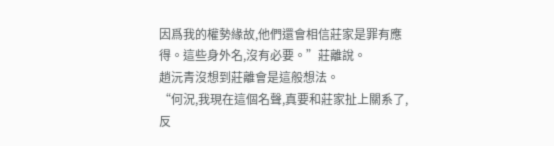因爲我的權勢緣故,他們還會相信莊家是罪有應得。這些身外名,沒有必要。”莊離說。
趙沅青沒想到莊離會是這般想法。
“何況,我現在這個名聲,真要和莊家扯上關系了,反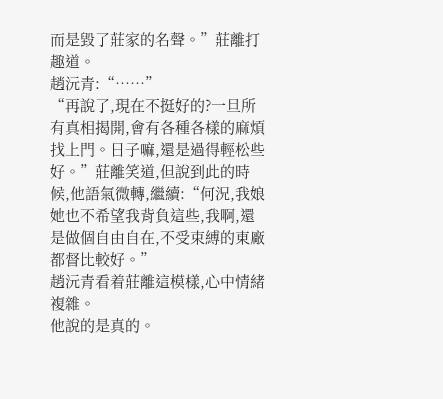而是毀了莊家的名聲。”莊離打趣道。
趙沅青:“……”
“再說了,現在不挺好的?一旦所有真相揭開,會有各種各樣的麻煩找上門。日子嘛,還是過得輕松些好。”莊離笑道,但說到此的時候,他語氣微轉,繼續:“何況,我娘她也不希望我背負這些,我啊,還是做個自由自在,不受束縛的東廠都督比較好。”
趙沅青看着莊離這模樣,心中情緒複雜。
他說的是真的。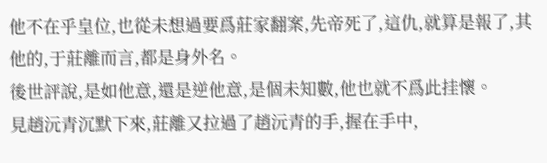他不在乎皇位,也從未想過要爲莊家翻案,先帝死了,這仇,就算是報了,其他的,于莊離而言,都是身外名。
後世評說,是如他意,還是逆他意,是個未知數,他也就不爲此挂懷。
見趙沅青沉默下來,莊離又拉過了趙沅青的手,握在手中,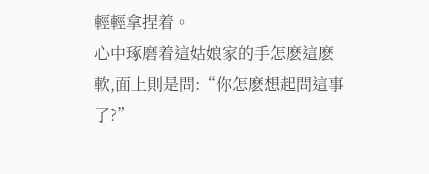輕輕拿捏着。
心中琢磨着這姑娘家的手怎麽這麽軟,面上則是問:“你怎麽想起問這事了?”